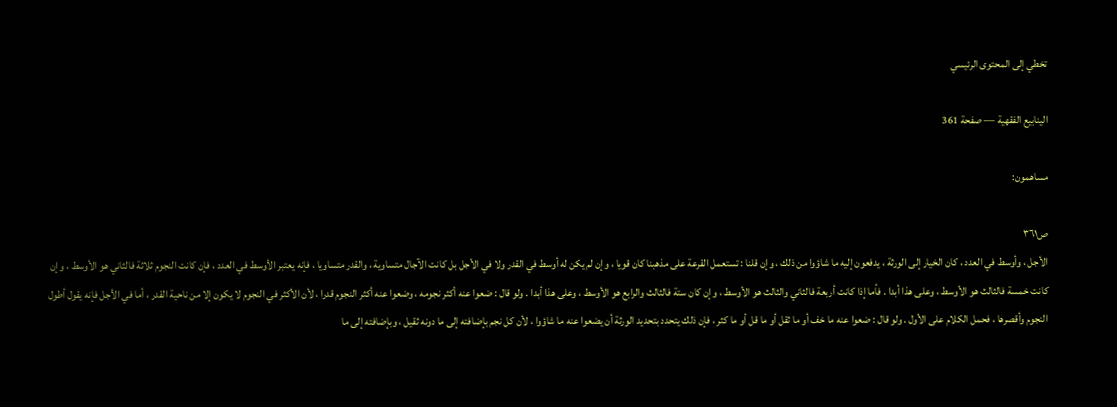تخطي إلى المحتوى الرئيسي

الينابيع الفقهية — صفحة 361

مساهمون:

ص٣٦١
الأجل ، وأوسط في العدد ، كان الخيار إلى الورثة ، يدفعون إليه ما شاؤوا من ذلك ، وإن قلنا : تستعمل القرعة على مذهبنا كان قويا ، وإن لم يكن له أوسط في القدر ولا في الأجل بل كانت الآجال متساوية ، والقدر متساويا ، فإنه يعتبر الأوسط في العدد ، فإن كانت النجوم ثلاثة فالثاني هو الأوسط ، وإن كانت خمسة فالثالث هو الأوسط ، وعلى هذا أبدا . فأما إذا كانت أربعة فالثاني والثالث هو الأوسط ، وإن كان ستة فالثالث والرابع هو الأوسط ، وعلى هذا أبدا . ولو قال : ضعوا عنه أكثر نجومه ، وضعوا عنه أكثر النجوم قدرا ، لأن الأكثر في النجوم لا يكون إلا من ناحية القدر ، أما في الأجل فإنه يقول أطول النجوم وأقصرها ، فحمل الكلام على الأول . ولو قال : ضعوا عنه ما خف أو ما ثقل أو ما قل أو ما كثر ، فإن ذلك يتحدد بتحديد الورثة أن يضعوا عنه ما شاؤوا ، لأن كل نجم بإضافته إلى ما دونه ثقيل ، وبإضافته إلى ما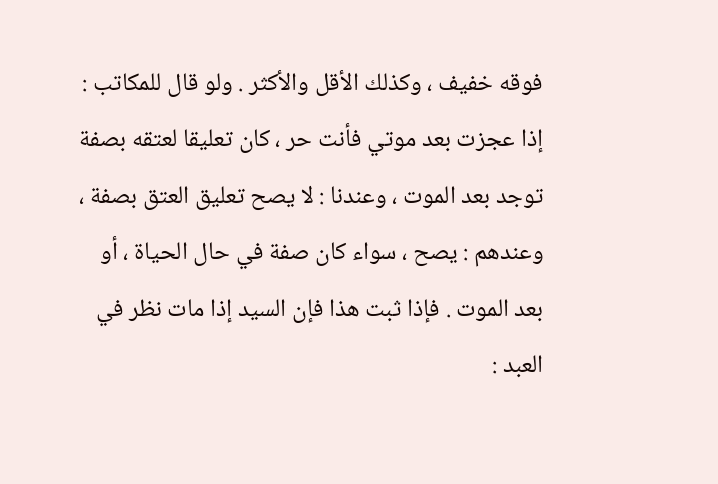فوقه خفيف ، وكذلك الأقل والأكثر . ولو قال للمكاتب : إذا عجزت بعد موتي فأنت حر ، كان تعليقا لعتقه بصفة توجد بعد الموت ، وعندنا : لا يصح تعليق العتق بصفة ، وعندهم : يصح ، سواء كان صفة في حال الحياة ، أو بعد الموت . فإذا ثبت هذا فإن السيد إذا مات نظر في العبد :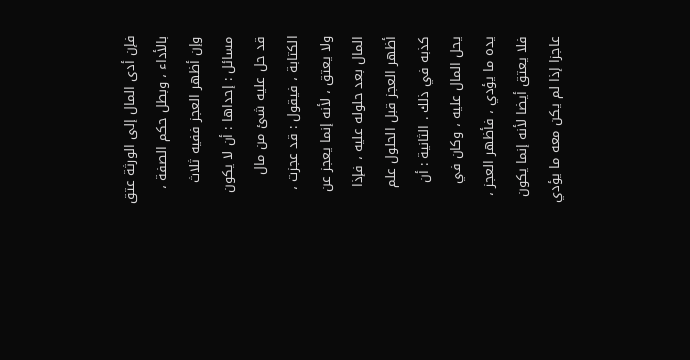فإن أدى المال إلى الورثة عتق بالأداء ، وبطل حكم الصفة ، وإن أظهر العجز ففيه ثلاث مسائل : إحداها : أن لا يكون قد حل عليه شئ من مال الكتابة ، فيقول : قد عجزت ، ولا يعتق ، لأنه إنما يعجز عن المال بعد حلوله عليه ، فإذا أظهر العجز قبل الحلول علم كذبه في ذلك . الثانية : أن يحل المال عليه ، وكان في يده ما يؤدي ، فأظهر العجز ، فلا يعتق أيضا لأنه إنما يكون عاجزا إذا لم يكن معه ما يؤدي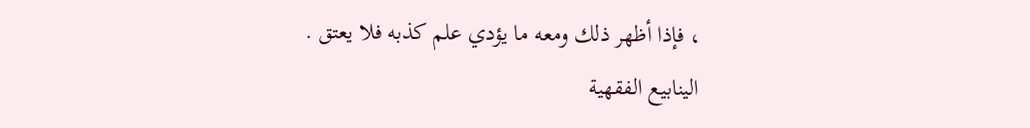، فإذا أظهر ذلك ومعه ما يؤدي علم كذبه فلا يعتق .
الينابيع الفقهية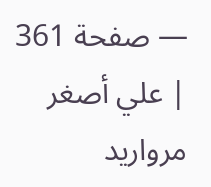— صفحة 361 | علي أصغر مرواريد